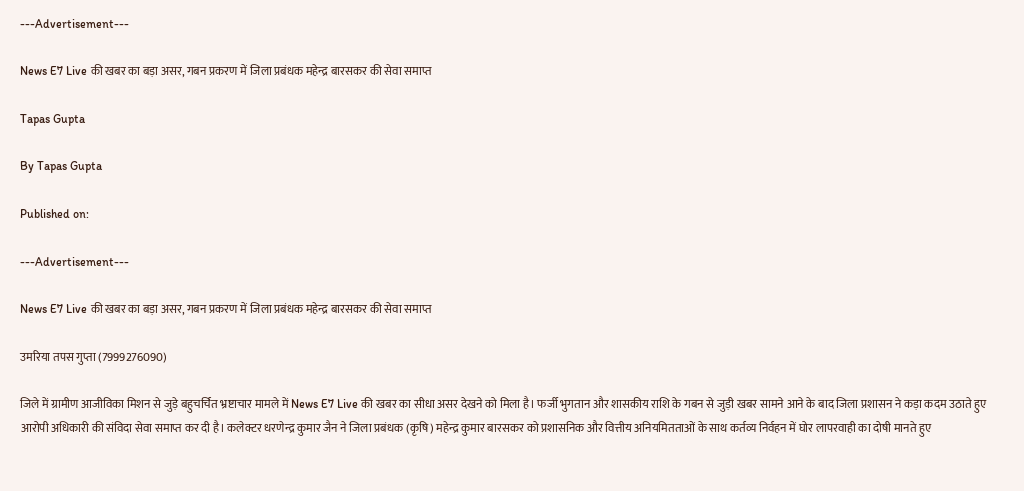---Advertisement---

News E7 Live की खबर का बड़ा असर, गबन प्रकरण में जिला प्रबंधक महेन्द्र बारसकर की सेवा समाप्त

Tapas Gupta

By Tapas Gupta

Published on:

---Advertisement---

News E7 Live की खबर का बड़ा असर, गबन प्रकरण में जिला प्रबंधक महेन्द्र बारसकर की सेवा समाप्त

उमरिया तपस गुप्ता (7999276090)

जिले में ग्रामीण आजीविका मिशन से जुड़े बहुचर्चित भ्रष्टाचार मामले में News E7 Live की खबर का सीधा असर देखने को मिला है। फर्जी भुगतान और शासकीय राशि के गबन से जुड़ी खबर सामने आने के बाद जिला प्रशासन ने कड़ा कदम उठाते हुए आरोपी अधिकारी की संविदा सेवा समाप्त कर दी है। कलेक्टर धरणेन्द्र कुमार जैन ने जिला प्रबंधक (कृषि) महेन्द्र कुमार बारसकर को प्रशासनिक और वित्तीय अनियमितताओं के साथ कर्तव्य निर्वहन में घोर लापरवाही का दोषी मानते हुए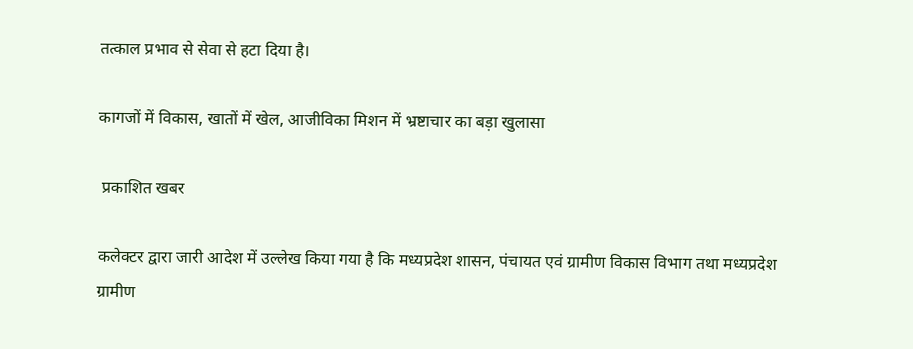तत्काल प्रभाव से सेवा से हटा दिया है।

कागजों में विकास, खातों में खेल, आजीविका मिशन में भ्रष्टाचार का बड़ा खुलासा

 प्रकाशित खबर

कलेक्टर द्वारा जारी आदेश में उल्लेख किया गया है कि मध्यप्रदेश शासन, पंचायत एवं ग्रामीण विकास विभाग तथा मध्यप्रदेश ग्रामीण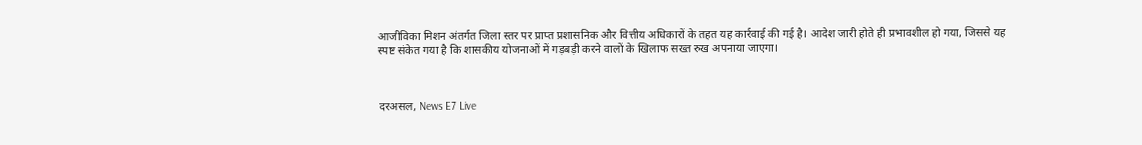आजीविका मिशन अंतर्गत जिला स्तर पर प्राप्त प्रशासनिक और वित्तीय अधिकारों के तहत यह कार्रवाई की गई है। आदेश जारी होते ही प्रभावशील हो गया, जिससे यह स्पष्ट संकेत गया है कि शासकीय योजनाओं में गड़बड़ी करने वालों के खिलाफ सख्त रुख अपनाया जाएगा।



दरअसल, News E7 Live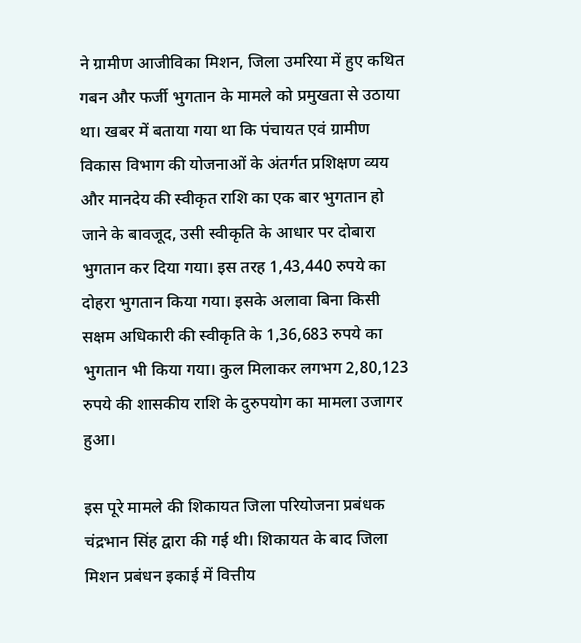ने ग्रामीण आजीविका मिशन, जिला उमरिया में हुए कथित गबन और फर्जी भुगतान के मामले को प्रमुखता से उठाया था। खबर में बताया गया था कि पंचायत एवं ग्रामीण विकास विभाग की योजनाओं के अंतर्गत प्रशिक्षण व्यय और मानदेय की स्वीकृत राशि का एक बार भुगतान हो जाने के बावजूद, उसी स्वीकृति के आधार पर दोबारा भुगतान कर दिया गया। इस तरह 1,43,440 रुपये का दोहरा भुगतान किया गया। इसके अलावा बिना किसी सक्षम अधिकारी की स्वीकृति के 1,36,683 रुपये का भुगतान भी किया गया। कुल मिलाकर लगभग 2,80,123 रुपये की शासकीय राशि के दुरुपयोग का मामला उजागर हुआ।

इस पूरे मामले की शिकायत जिला परियोजना प्रबंधक चंद्रभान सिंह द्वारा की गई थी। शिकायत के बाद जिला मिशन प्रबंधन इकाई में वित्तीय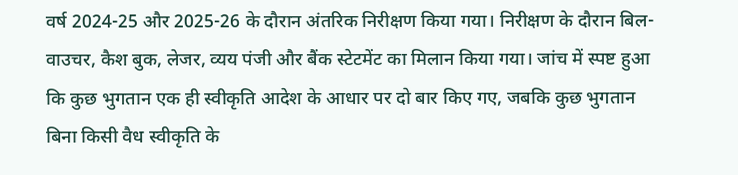वर्ष 2024-25 और 2025-26 के दौरान अंतरिक निरीक्षण किया गया। निरीक्षण के दौरान बिल-वाउचर, कैश बुक, लेजर, व्यय पंजी और बैंक स्टेटमेंट का मिलान किया गया। जांच में स्पष्ट हुआ कि कुछ भुगतान एक ही स्वीकृति आदेश के आधार पर दो बार किए गए, जबकि कुछ भुगतान बिना किसी वैध स्वीकृति के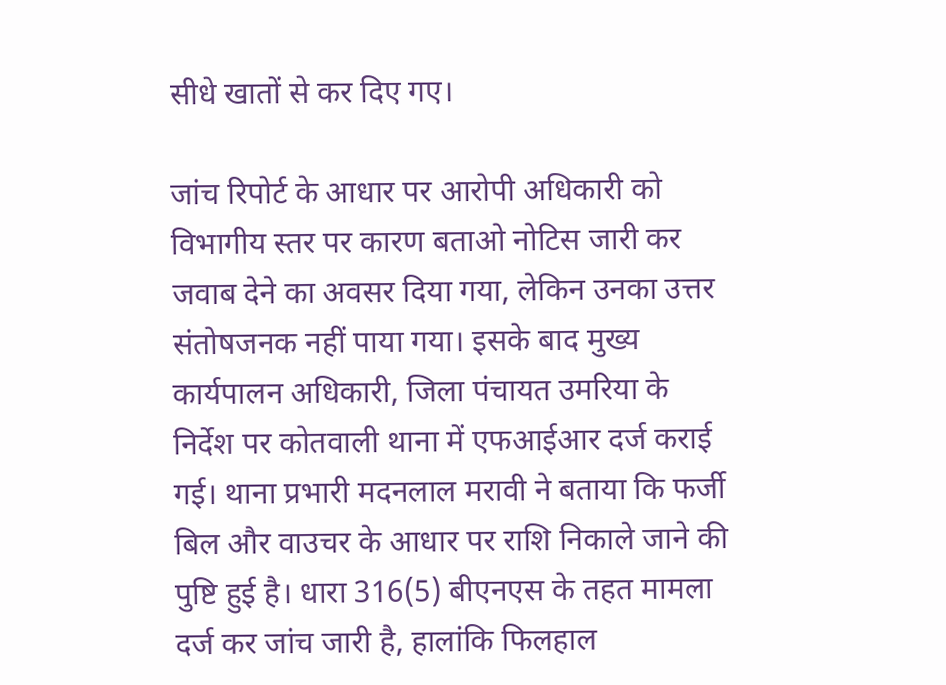सीधे खातों से कर दिए गए।

जांच रिपोर्ट के आधार पर आरोपी अधिकारी को विभागीय स्तर पर कारण बताओ नोटिस जारी कर जवाब देने का अवसर दिया गया, लेकिन उनका उत्तर संतोषजनक नहीं पाया गया। इसके बाद मुख्य कार्यपालन अधिकारी, जिला पंचायत उमरिया के निर्देश पर कोतवाली थाना में एफआईआर दर्ज कराई गई। थाना प्रभारी मदनलाल मरावी ने बताया कि फर्जी बिल और वाउचर के आधार पर राशि निकाले जाने की पुष्टि हुई है। धारा 316(5) बीएनएस के तहत मामला दर्ज कर जांच जारी है, हालांकि फिलहाल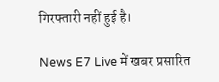गिरफ्तारी नहीं हुई है।

News E7 Live में खबर प्रसारित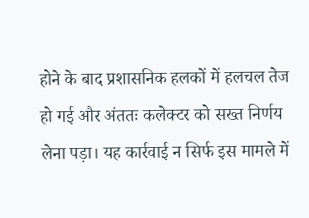होने के बाद प्रशासनिक हलकों में हलचल तेज हो गई और अंततः कलेक्टर को सख्त निर्णय लेना पड़ा। यह कार्रवाई न सिर्फ इस मामले में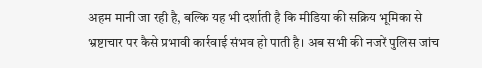अहम मानी जा रही है, बल्कि यह भी दर्शाती है कि मीडिया की सक्रिय भूमिका से भ्रष्टाचार पर कैसे प्रभावी कार्रवाई संभव हो पाती है। अब सभी की नजरें पुलिस जांच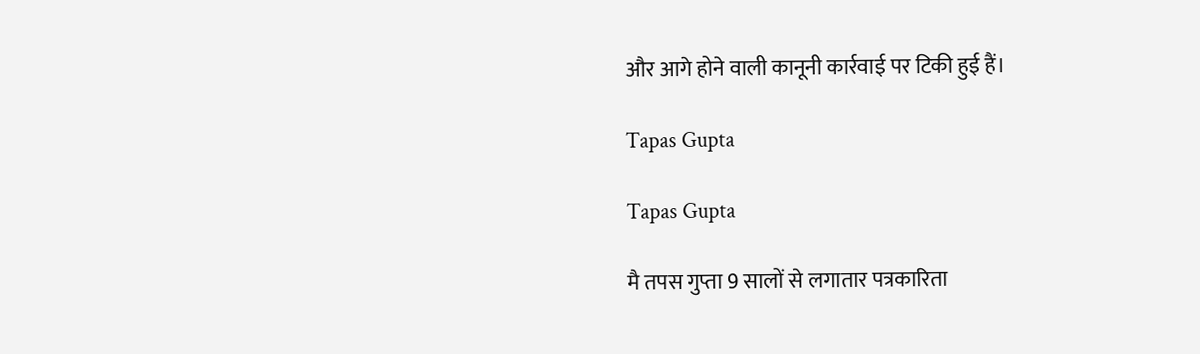और आगे होने वाली कानूनी कार्रवाई पर टिकी हुई हैं।

Tapas Gupta

Tapas Gupta

मै तपस गुप्ता 9 सालों से लगातार पत्रकारिता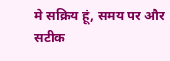मे सक्रिय हूं, समय पर और सटीक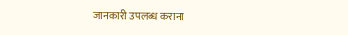जानकारी उपलब्ध कराना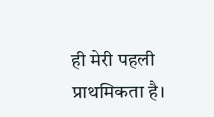ही मेरी पहली प्राथमिकता है।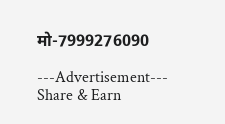मो-7999276090

---Advertisement---
Share & Earn